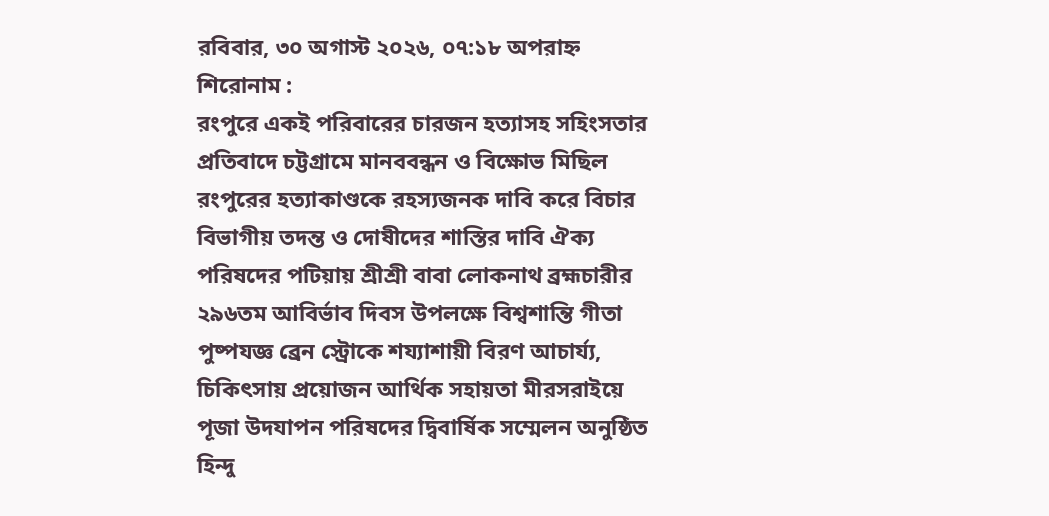রবিবার, ৩০ অগাস্ট ২০২৬, ০৭:১৮ অপরাহ্ন
শিরোনাম :
রংপুরে একই পরিবারের চারজন হত্যাসহ সহিংসতার প্রতিবাদে চট্টগ্রামে মানববন্ধন ও বিক্ষোভ মিছিল রংপুরের হত্যাকাণ্ডকে রহস্যজনক দাবি করে বিচার বিভাগীয় তদন্ত ও দোষীদের শাস্তির দাবি ঐক্য পরিষদের পটিয়ায় শ্রীশ্রী বাবা লোকনাথ ব্রহ্মচারীর ২৯৬তম আবির্ভাব দিবস উপলক্ষে বিশ্বশান্তি গীতা পুষ্পযজ্ঞ ব্রেন স্ট্রোকে শয্যাশায়ী বিরণ আচার্য্য, চিকিৎসায় প্রয়োজন আর্থিক সহায়তা মীরসরাইয়ে পূজা উদযাপন পরিষদের দ্বিবার্ষিক সম্মেলন অনুষ্ঠিত হিন্দু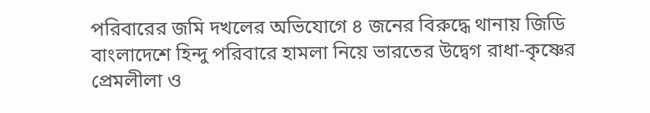পরিবারের জমি দখলের অভিযোগে ৪ জনের বিরুদ্ধে থানায় জিডি বাংলাদেশে হিন্দু পরিবারে হামলা নিয়ে ভারতের উদ্বেগ রাধা-কৃষ্ণের প্রেমলীলা ও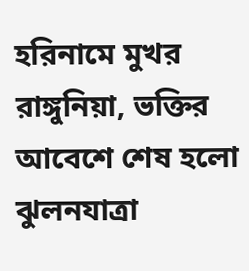হরিনামে মুখর রাঙ্গুনিয়া, ভক্তির আবেশে শেষ হলো ঝুলনযাত্রা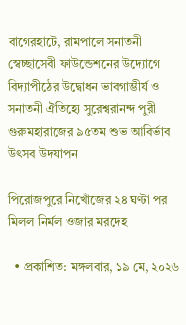বাগেরহাটে, রামপালে সনাতনী স্বেচ্ছাসেবী ফাউন্ডেশনের উদ্যোগে বিদ্যাপীঠের উদ্বোধন ভাবগাম্ভীর্য ও সনাতনী ঐতিহ্যে সুরেশ্বরানন্দ পুরী গুরুমহারাজের ৯৫তম শুভ আবির্ভাব উৎসব উদযাপন

পিরোজপুরে নিখোঁজের ২৪ ঘণ্টা পর মিলল নির্মল ওজার মরদেহ

  • প্রকাশিত: মঙ্গলবার, ১৯ মে, ২০২৬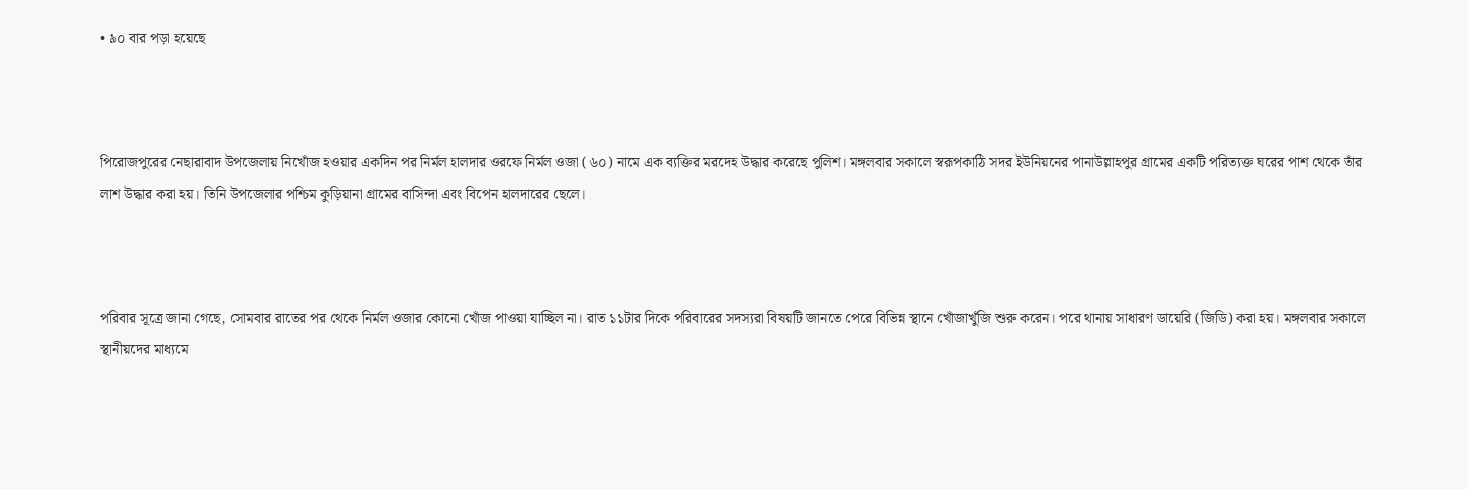• ৯০ বার পড়া হয়েছে



পিরোজপুরের নেছারাবাদ উপজেলায় নিখোঁজ হওয়ার একদিন পর নির্মল হালদার ওরফে নির্মল ওজা (৬০) নামে এক ব্যক্তির মরদেহ উদ্ধার করেছে পুলিশ। মঙ্গলবার সকালে স্বরূপকাঠি সদর ইউনিয়নের পানাউল্লাহপুর গ্রামের একটি পরিত্যক্ত ঘরের পাশ থেকে তাঁর লাশ উদ্ধার করা হয়। তিনি উপজেলার পশ্চিম কুড়িয়ানা গ্রামের বাসিন্দা এবং বিপেন হালদারের ছেলে।



পরিবার সূত্রে জানা গেছে, সোমবার রাতের পর থেকে নির্মল ওজার কোনো খোঁজ পাওয়া যাচ্ছিল না। রাত ১১টার দিকে পরিবারের সদস্যরা বিষয়টি জানতে পেরে বিভিন্ন স্থানে খোঁজাখুঁজি শুরু করেন। পরে থানায় সাধারণ ডায়েরি (জিডি) করা হয়। মঙ্গলবার সকালে স্থানীয়দের মাধ্যমে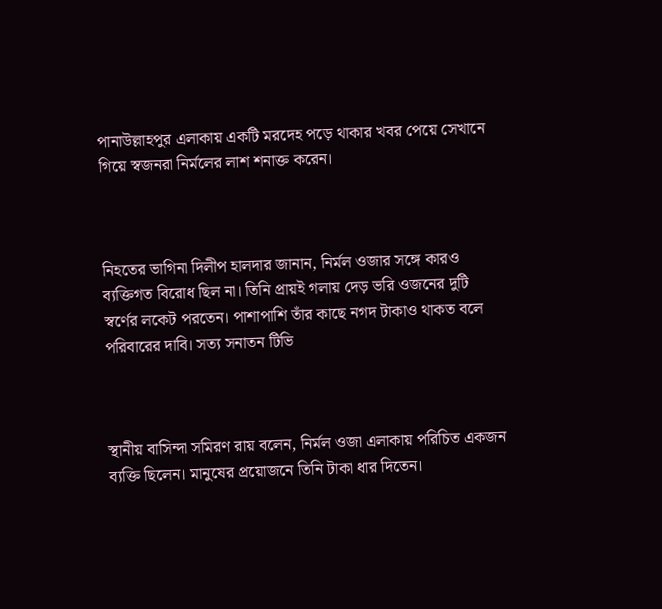পানাউল্লাহপুর এলাকায় একটি মরদেহ পড়ে থাকার খবর পেয়ে সেখানে গিয়ে স্বজনরা নির্মলের লাশ শনাক্ত করেন।



নিহতের ভাগিনা দিলীপ হালদার জানান, নির্মল ওজার সঙ্গে কারও ব্যক্তিগত বিরোধ ছিল না। তিনি প্রায়ই গলায় দেড় ভরি ওজনের দুটি স্বর্ণের লকেট পরতেন। পাশাপাশি তাঁর কাছে নগদ টাকাও থাকত বলে পরিবারের দাবি। সত্য সনাতন টিভি



স্থানীয় বাসিন্দা সমিরণ রায় বলেন, নির্মল ওজা এলাকায় পরিচিত একজন ব্যক্তি ছিলেন। মানুষের প্রয়োজনে তিনি টাকা ধার দিতেন।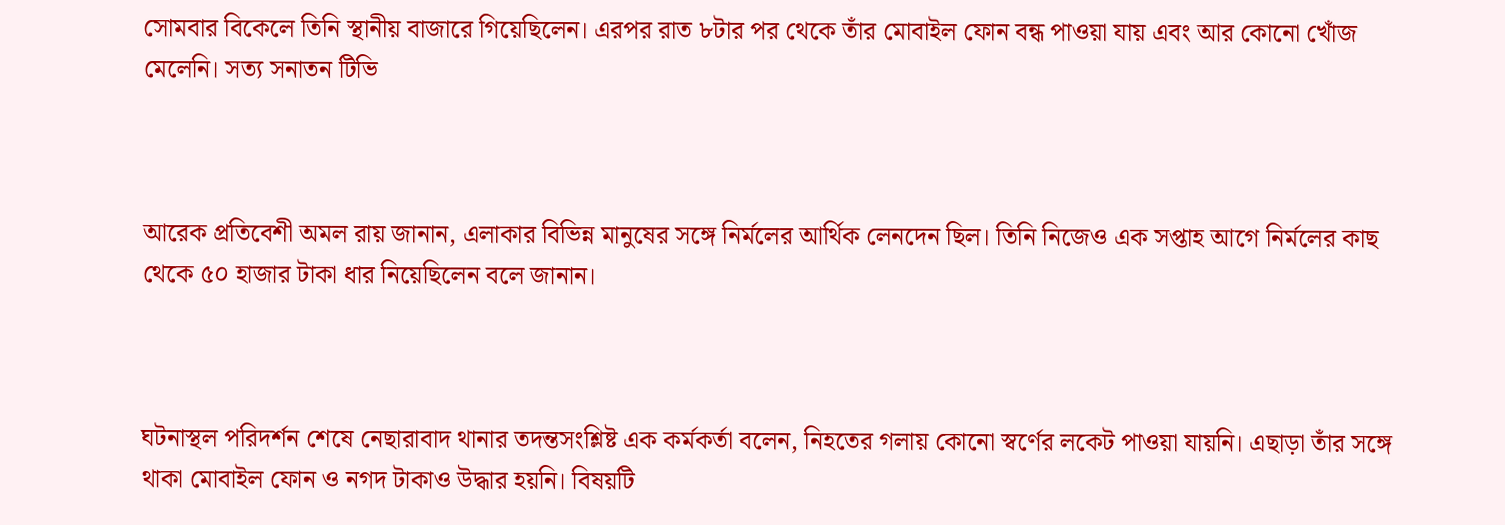সোমবার বিকেলে তিনি স্থানীয় বাজারে গিয়েছিলেন। এরপর রাত ৮টার পর থেকে তাঁর মোবাইল ফোন বন্ধ পাওয়া যায় এবং আর কোনো খোঁজ মেলেনি। সত্য সনাতন টিভি



আরেক প্রতিবেশী অমল রায় জানান, এলাকার বিভিন্ন মানুষের সঙ্গে নির্মলের আর্থিক লেনদেন ছিল। তিনি নিজেও এক সপ্তাহ আগে নির্মলের কাছ থেকে ৫০ হাজার টাকা ধার নিয়েছিলেন বলে জানান।



ঘটনাস্থল পরিদর্শন শেষে নেছারাবাদ থানার তদন্তসংশ্লিষ্ট এক কর্মকর্তা বলেন, নিহতের গলায় কোনো স্বর্ণের লকেট পাওয়া যায়নি। এছাড়া তাঁর সঙ্গে থাকা মোবাইল ফোন ও নগদ টাকাও উদ্ধার হয়নি। বিষয়টি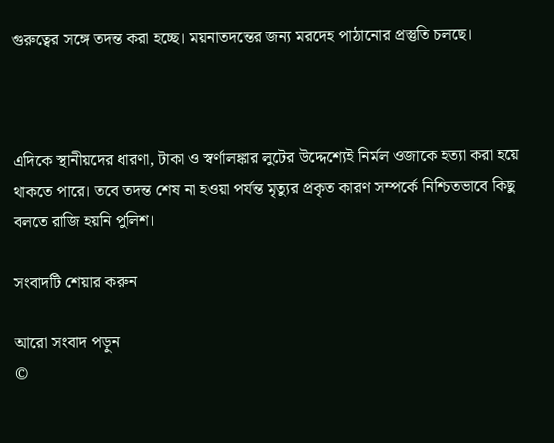গুরুত্বের সঙ্গে তদন্ত করা হচ্ছে। ময়নাতদন্তের জন্য মরদেহ পাঠানোর প্রস্তুতি চলছে।



এদিকে স্থানীয়দের ধারণা, টাকা ও স্বর্ণালঙ্কার লুটের উদ্দেশ্যেই নির্মল ওজাকে হত্যা করা হয়ে থাকতে পারে। তবে তদন্ত শেষ না হওয়া পর্যন্ত মৃত্যুর প্রকৃত কারণ সম্পর্কে নিশ্চিতভাবে কিছু বলতে রাজি হয়নি পুলিশ।

সংবাদটি শেয়ার করুন

আরো সংবাদ পড়ুন
©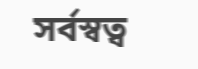সর্বস্বত্ব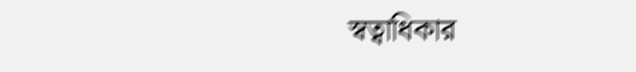স্বত্বাধিকার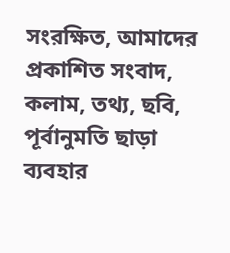সংরক্ষিত, আমাদের প্রকাশিত সংবাদ, কলাম, তথ্য, ছবি, পূর্বানুমতি ছাড়া ব্যবহার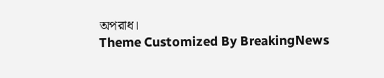অপরাধ।
Theme Customized By BreakingNews